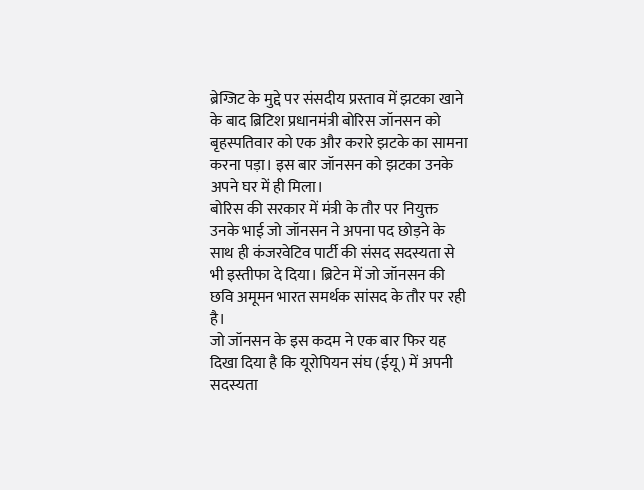ब्रेग्जिट के मुद्दे पर संसदीय प्रस्ताव में झटका खाने के बाद ब्रिटिश प्रधानमंत्री बोरिस जॉनसन को बृहस्पतिवार को एक और करारे झटके का सामना करना पड़ा। इस बार जॉनसन को झटका उनके अपने घर में ही मिला।
बोरिस की सरकार में मंत्री के तौर पर नियुक्त उनके भाई जो जॉनसन ने अपना पद छोड़ने के साथ ही कंजरवेटिव पार्टी की संसद सदस्यता से भी इस्तीफा दे दिया। ब्रिटेन में जो जॉनसन की छवि अमूमन भारत समर्थक सांसद के तौर पर रही है।
जो जॉनसन के इस कदम ने एक बार फिर यह दिखा दिया है कि यूरोपियन संघ (ईयू) में अपनी सदस्यता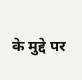के मुद्दे पर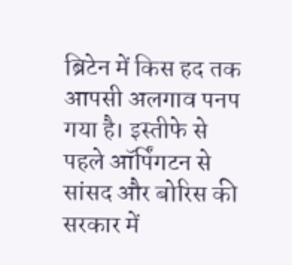ब्रिटेन में किस हद तक आपसी अलगाव पनप गया है। इस्तीफे से पहले ऑर्पिंगटन से सांसद और बोरिस की सरकार में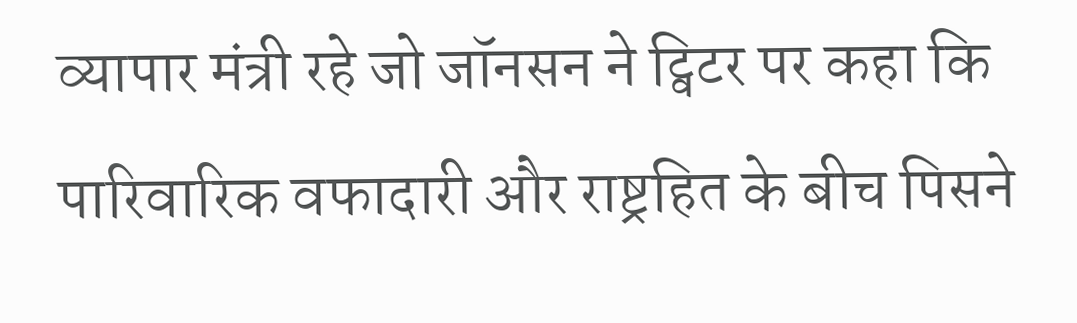व्यापार मंत्री रहे जो जॉनसन ने ट्विटर पर कहा कि पारिवारिक वफादारी और राष्ट्रहित के बीच पिसने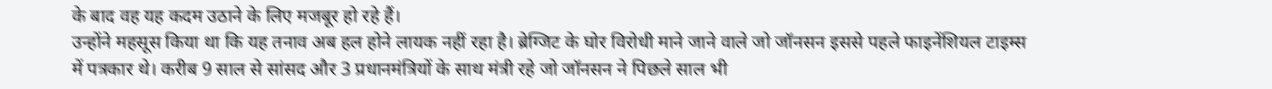के बाद वह यह कदम उठाने के लिए मजबूर हो रहे हैं।
उन्होंने महसूस किया था कि यह तनाव अब हल होने लायक नहीं रहा है। ब्रेग्जिट के घोर विरोधी माने जाने वाले जो जॉनसन इससे पहले फाइनेंशियल टाइम्स में पत्रकार थे। करीब 9 साल से सांसद और 3 प्रधानमंत्रियों के साथ मंत्री रहे जो जॉनसन ने पिछले साल भी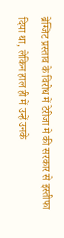ब्रेग्जिट प्रस्ताव के विरोध में टेरीजा मे की सरकार से इस्तीफा दिया था, लेकिन हाल ही में उन्हें उनके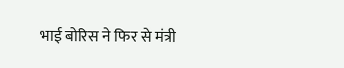भाई बोरिस ने फिर से मंत्री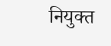नियुक्त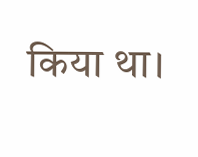किया था।